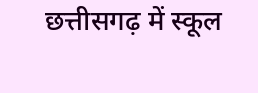छत्तीसगढ़ में स्कूल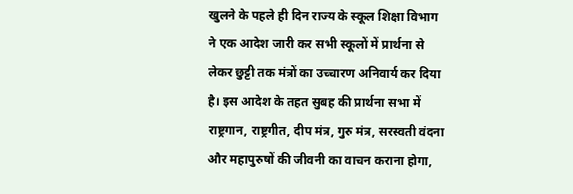खुलने के पहले ही दिन राज्य के स्कूल शिक्षा विभाग ने एक आदेश जारी कर सभी स्कूलों में प्रार्थना से लेकर छुट्टी तक मंत्रों का उच्चारण अनिवार्य कर दिया है। इस आदेश के तहत सुबह की प्रार्थना सभा में राष्ट्रगान, राष्ट्रगीत, दीप मंत्र, गुरु मंत्र, सरस्वती वंदना और महापुरुषों की जीवनी का वाचन कराना होगा,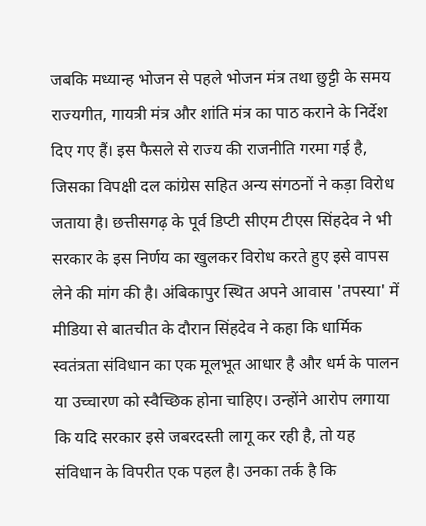जबकि मध्यान्ह भोजन से पहले भोजन मंत्र तथा छुट्टी के समय राज्यगीत, गायत्री मंत्र और शांति मंत्र का पाठ कराने के निर्देश दिए गए हैं। इस फैसले से राज्य की राजनीति गरमा गई है, जिसका विपक्षी दल कांग्रेस सहित अन्य संगठनों ने कड़ा विरोध जताया है। छत्तीसगढ़ के पूर्व डिप्टी सीएम टीएस सिंहदेव ने भी सरकार के इस निर्णय का खुलकर विरोध करते हुए इसे वापस लेने की मांग की है। अंबिकापुर स्थित अपने आवास 'तपस्या' में मीडिया से बातचीत के दौरान सिंहदेव ने कहा कि धार्मिक स्वतंत्रता संविधान का एक मूलभूत आधार है और धर्म के पालन या उच्चारण को स्वैच्छिक होना चाहिए। उन्होंने आरोप लगाया कि यदि सरकार इसे जबरदस्ती लागू कर रही है, तो यह संविधान के विपरीत एक पहल है। उनका तर्क है कि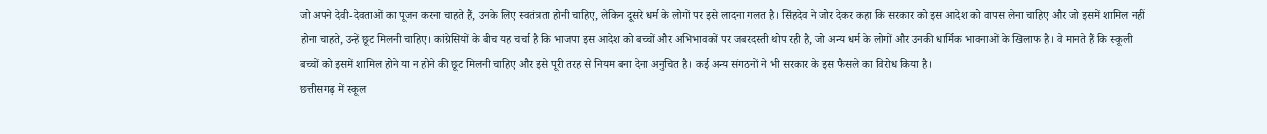जो अपने देवी-देवताओं का पूजन करना चाहते हैं, उनके लिए स्वतंत्रता होनी चाहिए, लेकिन दूसरे धर्म के लोगों पर इसे लादना गलत है। सिंहदेव ने जोर देकर कहा कि सरकार को इस आदेश को वापस लेना चाहिए और जो इसमें शामिल नहीं होना चाहते, उन्हें छूट मिलनी चाहिए। कांग्रेसियों के बीच यह चर्चा है कि भाजपा इस आदेश को बच्चों और अभिभावकों पर जबरदस्ती थोप रही है, जो अन्य धर्म के लोगों और उनकी धार्मिक भावनाओं के खिलाफ है। वे मानते हैं कि स्कूली बच्चों को इसमें शामिल होने या न होने की छूट मिलनी चाहिए और इसे पूरी तरह से नियम बना देना अनुचित है। कई अन्य संगठनों ने भी सरकार के इस फैसले का विरोध किया है।
छत्तीसगढ़ में स्कूल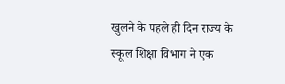खुलने के पहले ही दिन राज्य के स्कूल शिक्षा विभाग ने एक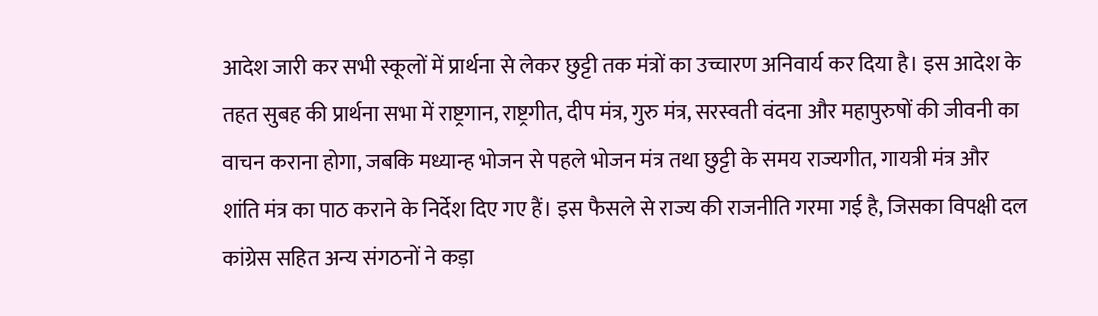आदेश जारी कर सभी स्कूलों में प्रार्थना से लेकर छुट्टी तक मंत्रों का उच्चारण अनिवार्य कर दिया है। इस आदेश के तहत सुबह की प्रार्थना सभा में राष्ट्रगान, राष्ट्रगीत, दीप मंत्र, गुरु मंत्र, सरस्वती वंदना और महापुरुषों की जीवनी का वाचन कराना होगा, जबकि मध्यान्ह भोजन से पहले भोजन मंत्र तथा छुट्टी के समय राज्यगीत, गायत्री मंत्र और शांति मंत्र का पाठ कराने के निर्देश दिए गए हैं। इस फैसले से राज्य की राजनीति गरमा गई है, जिसका विपक्षी दल कांग्रेस सहित अन्य संगठनों ने कड़ा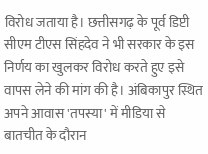विरोध जताया है। छत्तीसगढ़ के पूर्व डिप्टी सीएम टीएस सिंहदेव ने भी सरकार के इस निर्णय का खुलकर विरोध करते हुए इसे वापस लेने की मांग की है। अंबिकापुर स्थित अपने आवास 'तपस्या' में मीडिया से बातचीत के दौरान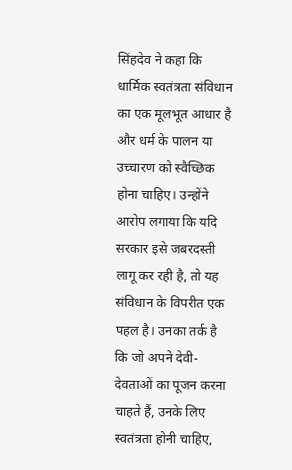सिंहदेव ने कहा कि धार्मिक स्वतंत्रता संविधान का एक मूलभूत आधार है और धर्म के पालन या उच्चारण को स्वैच्छिक होना चाहिए। उन्होंने आरोप लगाया कि यदि सरकार इसे जबरदस्ती लागू कर रही है, तो यह संविधान के विपरीत एक पहल है। उनका तर्क है कि जो अपने देवी-देवताओं का पूजन करना चाहते हैं, उनके लिए स्वतंत्रता होनी चाहिए,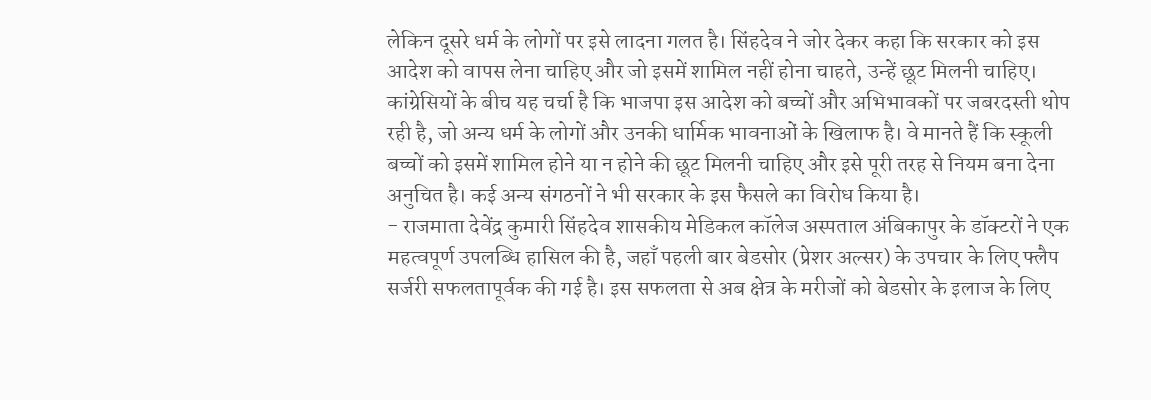लेकिन दूसरे धर्म के लोगों पर इसे लादना गलत है। सिंहदेव ने जोर देकर कहा कि सरकार को इस आदेश को वापस लेना चाहिए और जो इसमें शामिल नहीं होना चाहते, उन्हें छूट मिलनी चाहिए। कांग्रेसियों के बीच यह चर्चा है कि भाजपा इस आदेश को बच्चों और अभिभावकों पर जबरदस्ती थोप रही है, जो अन्य धर्म के लोगों और उनकी धार्मिक भावनाओं के खिलाफ है। वे मानते हैं कि स्कूली बच्चों को इसमें शामिल होने या न होने की छूट मिलनी चाहिए और इसे पूरी तरह से नियम बना देना अनुचित है। कई अन्य संगठनों ने भी सरकार के इस फैसले का विरोध किया है।
- राजमाता देवेंद्र कुमारी सिंहदेव शासकीय मेडिकल कॉलेज अस्पताल अंबिकापुर के डॉक्टरों ने एक महत्वपूर्ण उपलब्धि हासिल की है, जहाँ पहली बार बेडसोर (प्रेशर अल्सर) के उपचार के लिए फ्लैप सर्जरी सफलतापूर्वक की गई है। इस सफलता से अब क्षेत्र के मरीजों को बेडसोर के इलाज के लिए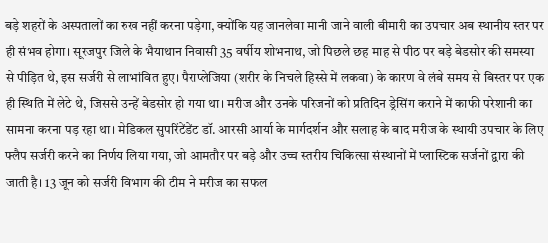बड़े शहरों के अस्पतालों का रुख नहीं करना पड़ेगा, क्योंकि यह जानलेवा मानी जाने वाली बीमारी का उपचार अब स्थानीय स्तर पर ही संभव होगा। सूरजपुर जिले के भैयाथान निवासी 35 वर्षीय शोभनाथ, जो पिछले छह माह से पीठ पर बड़े बेडसोर की समस्या से पीड़ित थे, इस सर्जरी से लाभांवित हुए। पैराप्लेजिया (शरीर के निचले हिस्से में लकवा) के कारण वे लंबे समय से बिस्तर पर एक ही स्थिति में लेटे थे, जिससे उन्हें बेडसोर हो गया था। मरीज और उनके परिजनों को प्रतिदिन ड्रेसिंग कराने में काफी परेशानी का सामना करना पड़ रहा था। मेडिकल सुपरिंटेंडेंट डॉ. आरसी आर्या के मार्गदर्शन और सलाह के बाद मरीज के स्थायी उपचार के लिए फ्लैप सर्जरी करने का निर्णय लिया गया, जो आमतौर पर बड़े और उच्च स्तरीय चिकित्सा संस्थानों में प्लास्टिक सर्जनों द्वारा की जाती है। 13 जून को सर्जरी विभाग की टीम ने मरीज का सफल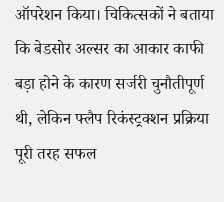ऑपरेशन किया। चिकित्सकों ने बताया कि बेडसोर अल्सर का आकार काफी बड़ा होने के कारण सर्जरी चुनौतीपूर्ण थी, लेकिन फ्लैप रिकंस्ट्रक्शन प्रक्रिया पूरी तरह सफल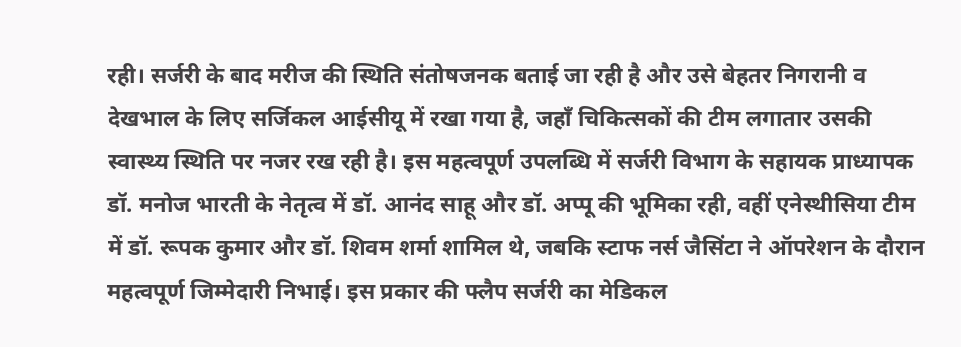रही। सर्जरी के बाद मरीज की स्थिति संतोषजनक बताई जा रही है और उसे बेहतर निगरानी व देखभाल के लिए सर्जिकल आईसीयू में रखा गया है, जहाँ चिकित्सकों की टीम लगातार उसकी स्वास्थ्य स्थिति पर नजर रख रही है। इस महत्वपूर्ण उपलब्धि में सर्जरी विभाग के सहायक प्राध्यापक डॉ. मनोज भारती के नेतृत्व में डॉ. आनंद साहू और डॉ. अप्पू की भूमिका रही, वहीं एनेस्थीसिया टीम में डॉ. रूपक कुमार और डॉ. शिवम शर्मा शामिल थे, जबकि स्टाफ नर्स जैसिंटा ने ऑपरेशन के दौरान महत्वपूर्ण जिम्मेदारी निभाई। इस प्रकार की फ्लैप सर्जरी का मेडिकल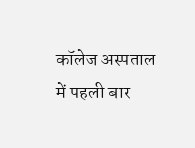कॉलेज अस्पताल में पहली बार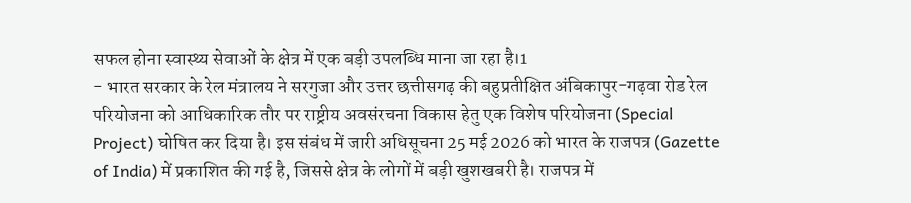सफल होना स्वास्थ्य सेवाओं के क्षेत्र में एक बड़ी उपलब्धि माना जा रहा है।1
- भारत सरकार के रेल मंत्रालय ने सरगुजा और उत्तर छत्तीसगढ़ की बहुप्रतीक्षित अंबिकापुर-गढ़वा रोड रेल परियोजना को आधिकारिक तौर पर राष्ट्रीय अवसंरचना विकास हेतु एक विशेष परियोजना (Special Project) घोषित कर दिया है। इस संबंध में जारी अधिसूचना 25 मई 2026 को भारत के राजपत्र (Gazette of India) में प्रकाशित की गई है, जिससे क्षेत्र के लोगों में बड़ी खुशखबरी है। राजपत्र में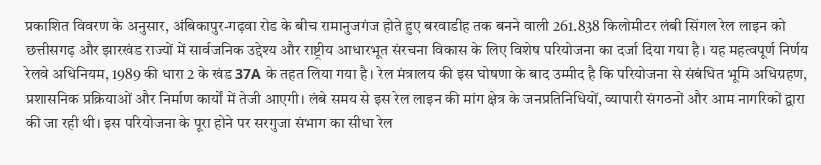प्रकाशित विवरण के अनुसार, अंबिकापुर-गढ़वा रोड के बीच रामानुजगंज होते हुए बरवाडीह तक बनने वाली 261.838 किलोमीटर लंबी सिंगल रेल लाइन को छत्तीसगढ़ और झारखंड राज्यों में सार्वजनिक उद्देश्य और राष्ट्रीय आधारभूत संरचना विकास के लिए विशेष परियोजना का दर्जा दिया गया है। यह महत्वपूर्ण निर्णय रेलवे अधिनियम, 1989 की धारा 2 के खंड 37A के तहत लिया गया है। रेल मंत्रालय की इस घोषणा के बाद उम्मीद है कि परियोजना से संबंधित भूमि अधिग्रहण, प्रशासनिक प्रक्रियाओं और निर्माण कार्यों में तेजी आएगी। लंबे समय से इस रेल लाइन की मांग क्षेत्र के जनप्रतिनिधियों, व्यापारी संगठनों और आम नागरिकों द्वारा की जा रही थी। इस परियोजना के पूरा होने पर सरगुजा संभाग का सीधा रेल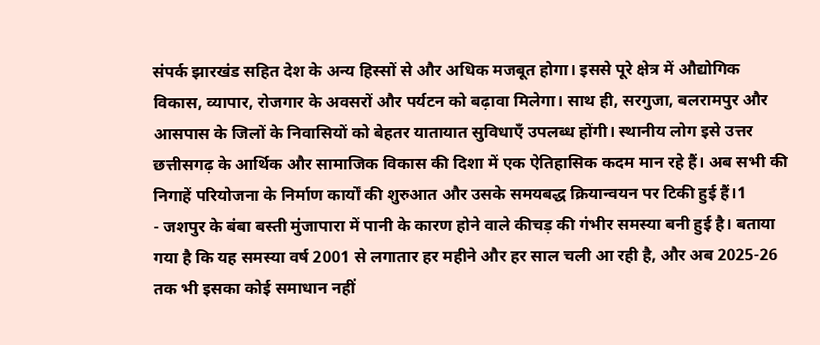संपर्क झारखंड सहित देश के अन्य हिस्सों से और अधिक मजबूत होगा। इससे पूरे क्षेत्र में औद्योगिक विकास, व्यापार, रोजगार के अवसरों और पर्यटन को बढ़ावा मिलेगा। साथ ही, सरगुजा, बलरामपुर और आसपास के जिलों के निवासियों को बेहतर यातायात सुविधाएँ उपलब्ध होंगी। स्थानीय लोग इसे उत्तर छत्तीसगढ़ के आर्थिक और सामाजिक विकास की दिशा में एक ऐतिहासिक कदम मान रहे हैं। अब सभी की निगाहें परियोजना के निर्माण कार्यों की शुरुआत और उसके समयबद्ध क्रियान्वयन पर टिकी हुई हैं।1
- जशपुर के बंबा बस्ती मुंजापारा में पानी के कारण होने वाले कीचड़ की गंभीर समस्या बनी हुई है। बताया गया है कि यह समस्या वर्ष 2001 से लगातार हर महीने और हर साल चली आ रही है, और अब 2025-26 तक भी इसका कोई समाधान नहीं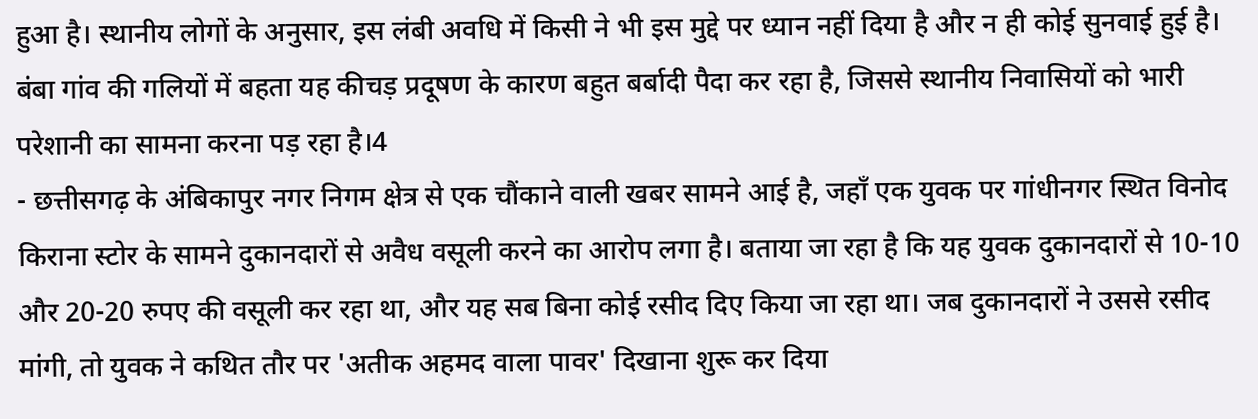हुआ है। स्थानीय लोगों के अनुसार, इस लंबी अवधि में किसी ने भी इस मुद्दे पर ध्यान नहीं दिया है और न ही कोई सुनवाई हुई है। बंबा गांव की गलियों में बहता यह कीचड़ प्रदूषण के कारण बहुत बर्बादी पैदा कर रहा है, जिससे स्थानीय निवासियों को भारी परेशानी का सामना करना पड़ रहा है।4
- छत्तीसगढ़ के अंबिकापुर नगर निगम क्षेत्र से एक चौंकाने वाली खबर सामने आई है, जहाँ एक युवक पर गांधीनगर स्थित विनोद किराना स्टोर के सामने दुकानदारों से अवैध वसूली करने का आरोप लगा है। बताया जा रहा है कि यह युवक दुकानदारों से 10-10 और 20-20 रुपए की वसूली कर रहा था, और यह सब बिना कोई रसीद दिए किया जा रहा था। जब दुकानदारों ने उससे रसीद मांगी, तो युवक ने कथित तौर पर 'अतीक अहमद वाला पावर' दिखाना शुरू कर दिया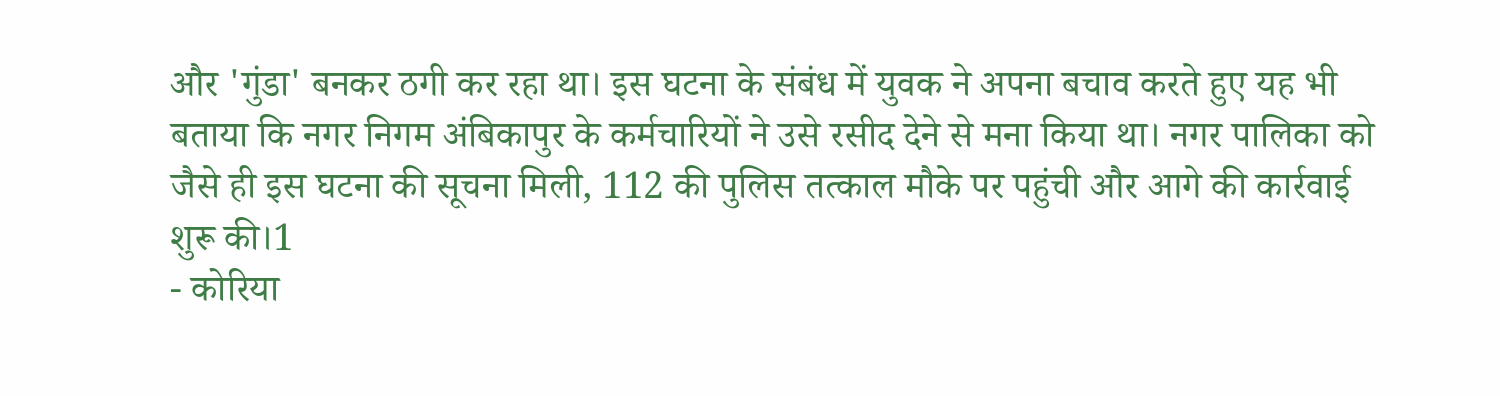और 'गुंडा' बनकर ठगी कर रहा था। इस घटना के संबंध में युवक ने अपना बचाव करते हुए यह भी बताया कि नगर निगम अंबिकापुर के कर्मचारियों ने उसे रसीद देने से मना किया था। नगर पालिका को जैसे ही इस घटना की सूचना मिली, 112 की पुलिस तत्काल मौके पर पहुंची और आगे की कार्रवाई शुरू की।1
- कोरिया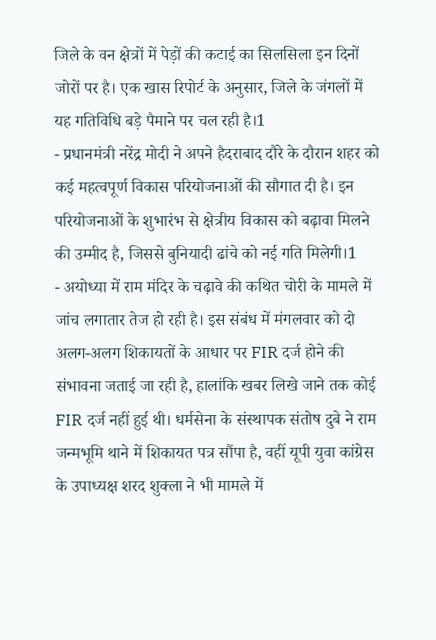जिले के वन क्षेत्रों में पेड़ों की कटाई का सिलसिला इन दिनों जोरों पर है। एक खास रिपोर्ट के अनुसार, जिले के जंगलों में यह गतिविधि बड़े पैमाने पर चल रही है।1
- प्रधानमंत्री नरेंद्र मोदी ने अपने हैदराबाद दौरे के दौरान शहर को कई महत्वपूर्ण विकास परियोजनाओं की सौगात दी है। इन परियोजनाओं के शुभारंभ से क्षेत्रीय विकास को बढ़ावा मिलने की उम्मीद है, जिससे बुनियादी ढांचे को नई गति मिलेगी।1
- अयोध्या में राम मंदिर के चढ़ावे की कथित चोरी के मामले में जांच लगातार तेज हो रही है। इस संबंध में मंगलवार को दो अलग-अलग शिकायतों के आधार पर FIR दर्ज होने की संभावना जताई जा रही है, हालांकि खबर लिखे जाने तक कोई FIR दर्ज नहीं हुई थी। धर्मसेना के संस्थापक संतोष दुबे ने राम जन्मभूमि थाने में शिकायत पत्र सौंपा है, वहीं यूपी युवा कांग्रेस के उपाध्यक्ष शरद शुक्ला ने भी मामले में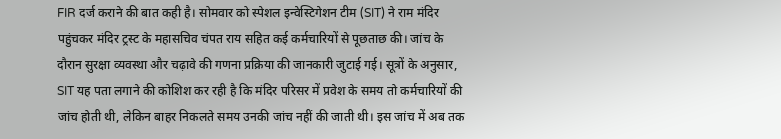FIR दर्ज कराने की बात कही है। सोमवार को स्पेशल इन्वेस्टिगेशन टीम (SIT) ने राम मंदिर पहुंचकर मंदिर ट्रस्ट के महासचिव चंपत राय सहित कई कर्मचारियों से पूछताछ की। जांच के दौरान सुरक्षा व्यवस्था और चढ़ावे की गणना प्रक्रिया की जानकारी जुटाई गई। सूत्रों के अनुसार, SIT यह पता लगाने की कोशिश कर रही है कि मंदिर परिसर में प्रवेश के समय तो कर्मचारियों की जांच होती थी, लेकिन बाहर निकलते समय उनकी जांच नहीं की जाती थी। इस जांच में अब तक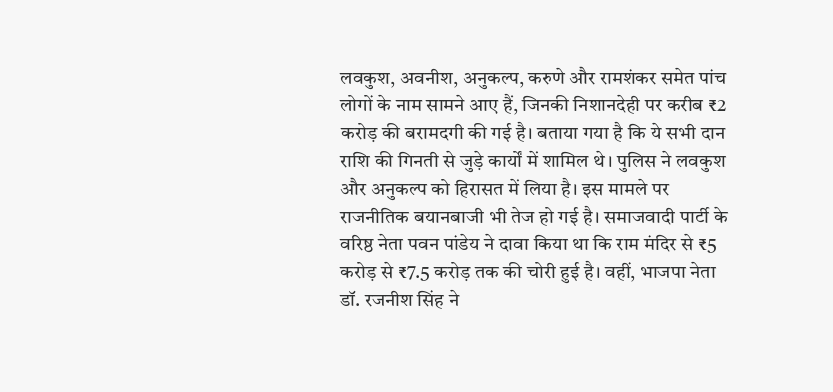लवकुश, अवनीश, अनुकल्प, करुणे और रामशंकर समेत पांच लोगों के नाम सामने आए हैं, जिनकी निशानदेही पर करीब ₹2 करोड़ की बरामदगी की गई है। बताया गया है कि ये सभी दान राशि की गिनती से जुड़े कार्यों में शामिल थे। पुलिस ने लवकुश और अनुकल्प को हिरासत में लिया है। इस मामले पर राजनीतिक बयानबाजी भी तेज हो गई है। समाजवादी पार्टी के वरिष्ठ नेता पवन पांडेय ने दावा किया था कि राम मंदिर से ₹5 करोड़ से ₹7.5 करोड़ तक की चोरी हुई है। वहीं, भाजपा नेता डॉ. रजनीश सिंह ने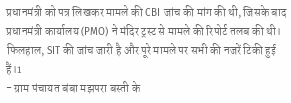प्रधानमंत्री को पत्र लिखकर मामले की CBI जांच की मांग की थी, जिसके बाद प्रधानमंत्री कार्यालय (PMO) ने मंदिर ट्रस्ट से मामले की रिपोर्ट तलब की थी। फिलहाल, SIT की जांच जारी है और पूरे मामले पर सभी की नजरें टिकी हुई हैं।1
- ग्राम पंचायत बंबा मझपरा बस्ती के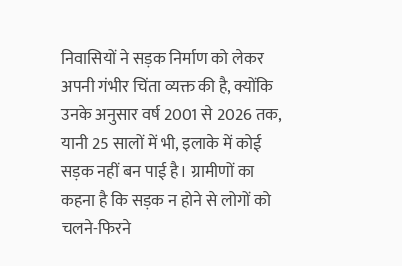निवासियों ने सड़क निर्माण को लेकर अपनी गंभीर चिंता व्यक्त की है, क्योंकि उनके अनुसार वर्ष 2001 से 2026 तक, यानी 25 सालों में भी, इलाके में कोई सड़क नहीं बन पाई है। ग्रामीणों का कहना है कि सड़क न होने से लोगों को चलने-फिरने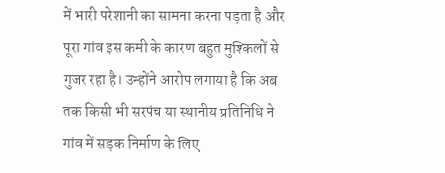में भारी परेशानी का सामना करना पड़ता है और पूरा गांव इस कमी के कारण बहुत मुश्किलों से गुजर रहा है। उन्होंने आरोप लगाया है कि अब तक किसी भी सरपंच या स्थानीय प्रतिनिधि ने गांव में सड़क निर्माण के लिए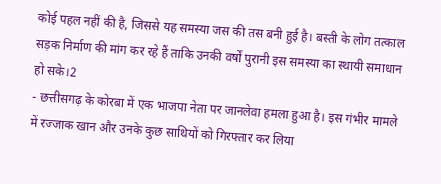कोई पहल नहीं की है, जिससे यह समस्या जस की तस बनी हुई है। बस्ती के लोग तत्काल सड़क निर्माण की मांग कर रहे हैं ताकि उनकी वर्षों पुरानी इस समस्या का स्थायी समाधान हो सके।2
- छत्तीसगढ़ के कोरबा में एक भाजपा नेता पर जानलेवा हमला हुआ है। इस गंभीर मामले में रज्जाक खान और उनके कुछ साथियों को गिरफ्तार कर लिया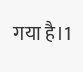गया है।1